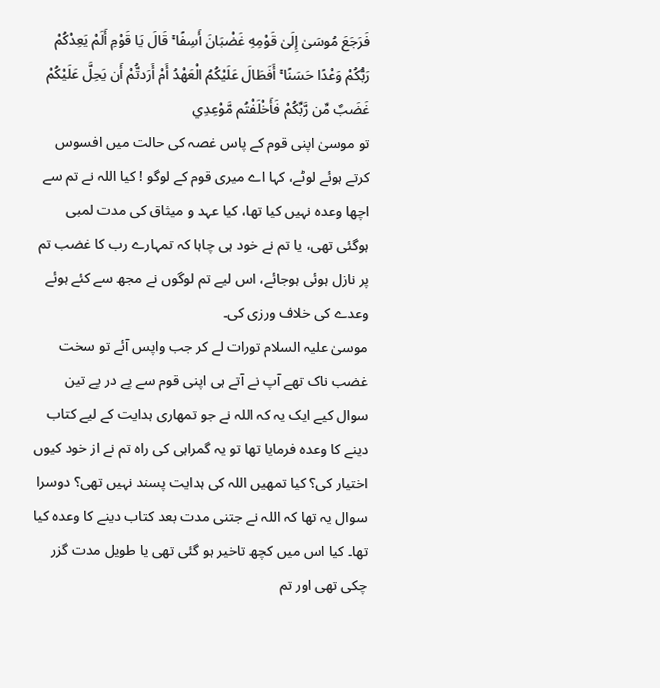فَرَجَعَ مُوسَىٰ إِلَىٰ قَوْمِهِ غَضْبَانَ أَسِفًا ۚ قَالَ يَا قَوْمِ أَلَمْ يَعِدْكُمْ رَبُّكُمْ وَعْدًا حَسَنًا ۚ أَفَطَالَ عَلَيْكُمُ الْعَهْدُ أَمْ أَرَدتُّمْ أَن يَحِلَّ عَلَيْكُمْ غَضَبٌ مِّن رَّبِّكُمْ فَأَخْلَفْتُم مَّوْعِدِي
تو موسیٰ اپنی قوم کے پاس غصہ کی حالت میں افسوس کرتے ہوئے لوٹے، کہا اے میری قوم کے لوگو ! کیا اللہ نے تم سے اچھا وعدہ نہیں کیا تھا، کیا عہد و میثاق کی مدت لمبی ہوگئی تھی، یا تم نے خود ہی چاہا کہ تمہارے رب کا غضب تم پر نازل ہوئی ہوجائے، اس لیے تم لوگوں نے مجھ سے کئے ہوئے وعدے کی خلاف ورزی کی۔
موسیٰ علیہ السلام تورات لے کر جب واپس آئے تو سخت غضب ناک تھے آپ نے آتے ہی اپنی قوم سے پے در پے تین سوال کیے ایک یہ کہ اللہ نے جو تمھاری ہدایت کے لیے کتاب دینے کا وعدہ فرمایا تھا تو یہ گمراہی کی راہ تم نے از خود کیوں اختیار کی؟ کیا تمھیں اللہ کی ہدایت پسند نہیں تھی؟ دوسرا سوال یہ تھا کہ اللہ نے جتنی مدت بعد کتاب دینے کا وعدہ کیا تھا۔ کیا اس میں کچھ تاخیر ہو گئی تھی یا طویل مدت گزر چکی تھی اور تم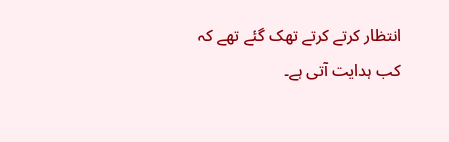انتظار کرتے کرتے تھک گئے تھے کہ کب ہدایت آتی ہے۔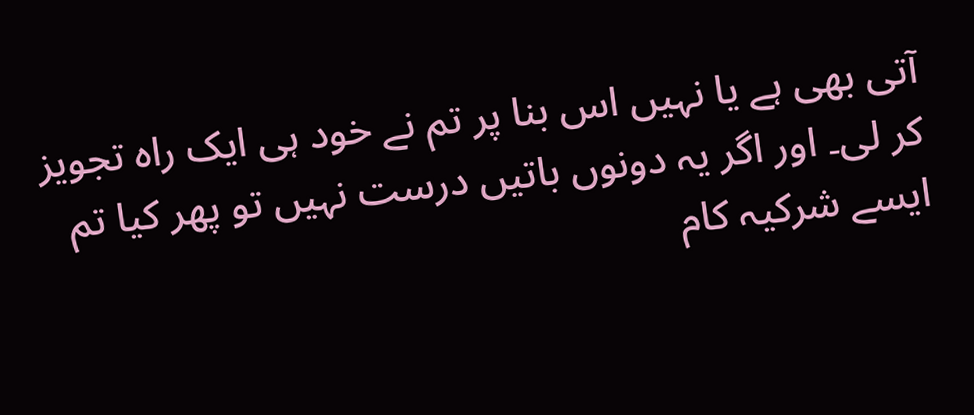آتی بھی ہے یا نہیں اس بنا پر تم نے خود ہی ایک راہ تجویز کر لی۔ اور اگر یہ دونوں باتیں درست نہیں تو پھر کیا تم ایسے شرکیہ کام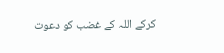کرکے اللہ کے غضب کو دعوت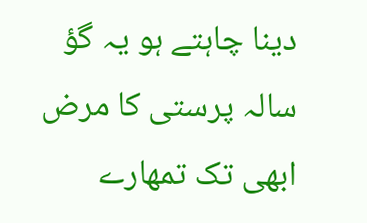دینا چاہتے ہو یہ گؤ سالہ پرستی کا مرض ابھی تک تمھارے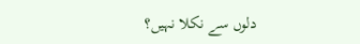دلوں سے نکلا نہیں؟